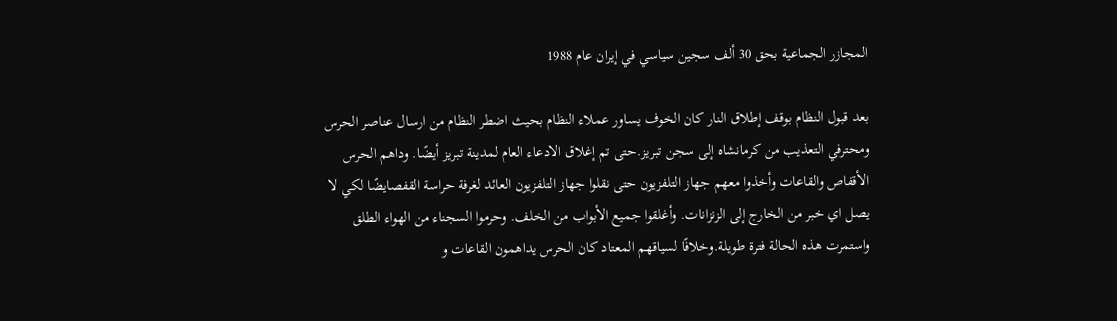المجازر الجماعية بحق 30 ألف سجين سياسي في إيران عام 1988

بعد قبول النظام بوقف إطلاق النار کان الخوف يساور عملاء النظام بحيث اضطر النظام من ارسال عناصر الحرس ومحترفي التعذيب من کرمانشاه إلی سجن تبريز.حتی تم إغلاق الادعاء العام لمدينة تبريز أيضًا. وداهم الحرس الأقفاص والقاعات وأخذوا معهم جهاز التلفزيون حتی نقلوا جهاز التلفزيون العائد لغرفة حراسة القفصايضًا لکي لا يصل اي خبر من الخارج إلی الزنزانات. وأغلقوا جميع الأبواب من الخلف. وحرموا السجناء من الهواء الطلق واستمرت هذه الحالة فترة طويلة.وخلافًا لسياقهم المعتاد کان الحرس يداهمون القاعات و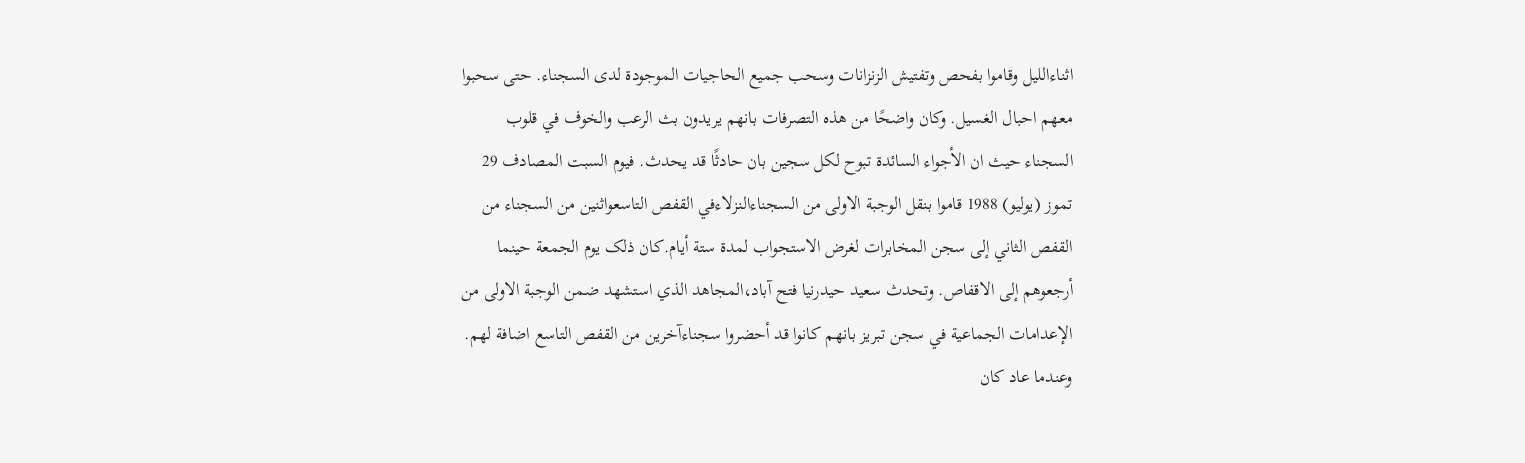اثناءالليل وقاموا بفحص وتفتيش الزنزانات وسحب جميع الحاجيات الموجودة لدی السجناء. حتی سحبوا معهم احبال الغسيل. وکان واضحًا من هذه التصرفات بانهم يريدون بث الرعب والخوف في قلوب السجناء حيث ان الأجواء السائدة تبوح لکل سجين بان حادثًا قد يحدث. فيوم السبت المصادف 29 تموز (يوليو) 1988 قاموا بنقل الوجبة الاولی من السجناءالنزلاءفي القفص التاسعواثنين من السجناء من القفص الثاني إلی سجن المخابرات لغرض الاستجواب لمدة ستة أيام.کان ذلک يوم الجمعة حينما أرجعوهم إلی الاقفاص. وتحدث سعيد حيدرنيا فتح آباد،المجاهد الذي استشهد ضمن الوجبة الاولی من الإعدامات الجماعية في سجن تبريز بانهم کانوا قد أحضروا سجناءآخرين من القفص التاسع اضافة لهم. وعندما عاد کان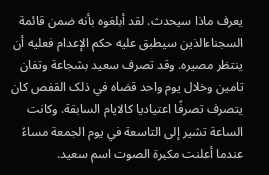يعرف ماذا سيحدث. لقد أبلغوه بأنه ضمن قائمة السجناءالذين سيطبق عليه حکم الإعدام فعليه أن ينتظر مصيره. وقد تصرف سعيد بشجاعة وتفان تامين وخلال يوم واحد قضاه في ذلک القفص کان يتصرف تصرفًا اعتياديا کالايام السابقة. وکانت الساعة تشير إلی التاسعة في يوم الجمعة مساءً عندما أعلنت مکبرة الصوت اسم سعيد.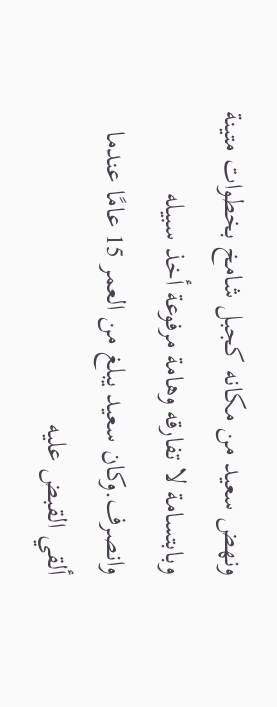ونهض سعيد من مکانه کجبل شامخ بخطوات متينة وبابتسامة لا تفارقه وهامة مرفوعة أخذ سبيله وانصرف.وکان سعيد يبلغ من العمر 15 عامًا عندما ألقي القبض عليه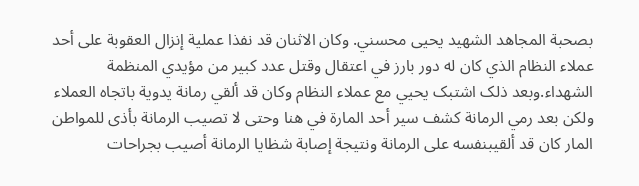بصحبة المجاهد الشهيد يحيی محسني. وکان الاثنان قد نفذا عملية إنزال العقوبة علی أحد عملاء النظام الذي کان له دور بارز في اعتقال وقتل عدد کبير من مؤيدي المنظمة الشهداء.وبعد ذلک اشتبک يحيي مع عملاء النظام وکان قد ألقي رمانة يدوية باتجاه العملاء ولکن بعد رمي الرمانة کشف سير أحد المارة في هنا وحتی لا تصيب الرمانة بأذی للمواطن المار کان قد ألقیبنفسه علی الرمانة ونتيجة إصابة شظايا الرمانة أصيب بجراحات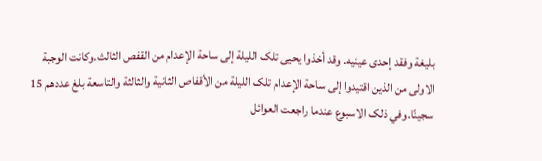بليغة وفقد إحدی عينيه. وقد أخذوا يحيی تلک الليلة إلی ساحة الإعدام من القفص الثالث.وکانت الوجبة الاولی من الذين اقتيدوا إلی ساحة الإعدام تلک الليلة من الأقفاص الثانية والثالثة والتاسعة بلغ عددهم 15 سجينًا.وفي ذلک الاسبوع عندما راجعت العوائل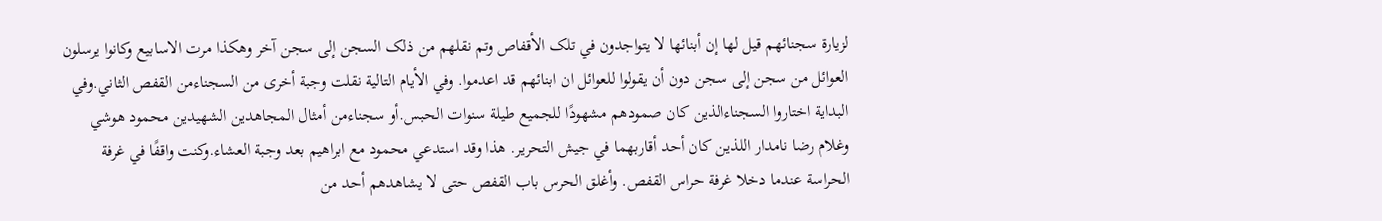لزيارة سجنائهم قيل لها إن أبنائها لا يتواجدون في تلک الأقفاص وتم نقلهم من ذلک السجن إلی سجن آخر وهکذا مرت الاسابيع وکانوا يرسلون العوائل من سجن إلی سجن دون أن يقولوا للعوائل ان ابنائهم قد اعدموا. وفي الأيام التالية نقلت وجبة أخری من السجناءمن القفص الثاني.وفي البداية اختاروا السجناءالذين کان صمودهم مشهودًا للجميع طيلة سنوات الحبس.أو سجناءمن أمثال المجاهدين الشهيدين محمود هوشي وغلام رضا نامدار اللذين کان أحد أقاربهما في جيش التحرير. هذا وقد استدعي محمود مع ابراهيم بعد وجبة العشاء.وکنت واقفًا في غرفة الحراسة عندما دخلا غرفة حراس القفص. وأغلق الحرس باب القفص حتی لا يشاهدهم أحد من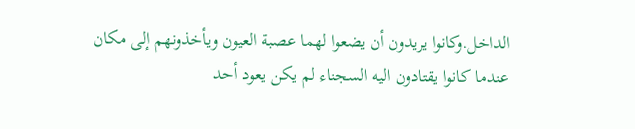الداخل.وکانوا يريدون أن يضعوا لهما عصبة العيون ويأخذونهم إلی مکان عندما کانوا يقتادون اليه السجناء لم يکن يعود أحد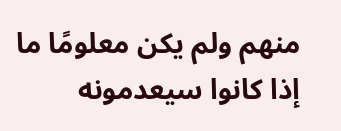منهم ولم يکن معلومًا ما إذا کانوا سيعدمونه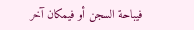فيباحة السجن أو فيمکان آخر